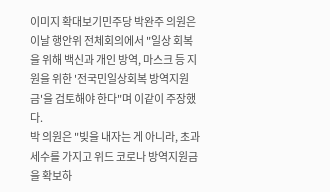이미지 확대보기민주당 박완주 의원은 이날 행안위 전체회의에서 "일상 회복을 위해 백신과 개인 방역, 마스크 등 지원을 위한 '전국민일상회복 방역지원금'을 검토해야 한다"며 이같이 주장했다.
박 의원은 "빚을 내자는 게 아니라, 초과 세수를 가지고 위드 코로나 방역지원금을 확보하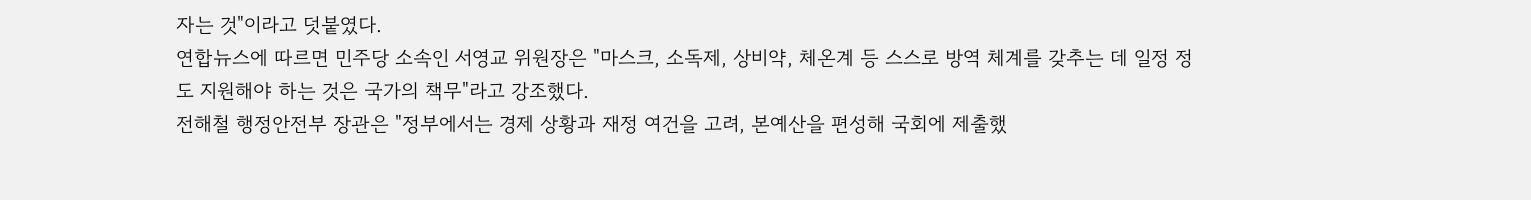자는 것"이라고 덧붙였다.
연합뉴스에 따르면 민주당 소속인 서영교 위원장은 "마스크, 소독제, 상비약, 체온계 등 스스로 방역 체계를 갖추는 데 일정 정도 지원해야 하는 것은 국가의 책무"라고 강조했다.
전해철 행정안전부 장관은 "정부에서는 경제 상황과 재정 여건을 고려, 본예산을 편성해 국회에 제출했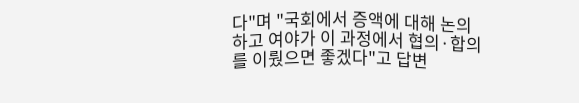다"며 "국회에서 증액에 대해 논의하고 여야가 이 과정에서 협의·합의를 이뤘으면 좋겠다"고 답변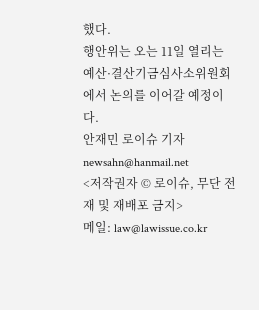했다.
행안위는 오는 11일 열리는 예산·결산기금심사소위원회에서 논의를 이어갈 예정이다.
안재민 로이슈 기자 newsahn@hanmail.net
<저작권자 © 로이슈, 무단 전재 및 재배포 금지>
메일: law@lawissue.co.kr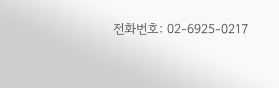전화번호: 02-6925-0217